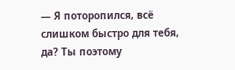— Я поторопился, всё слишком быстро для тебя, да? Ты поэтому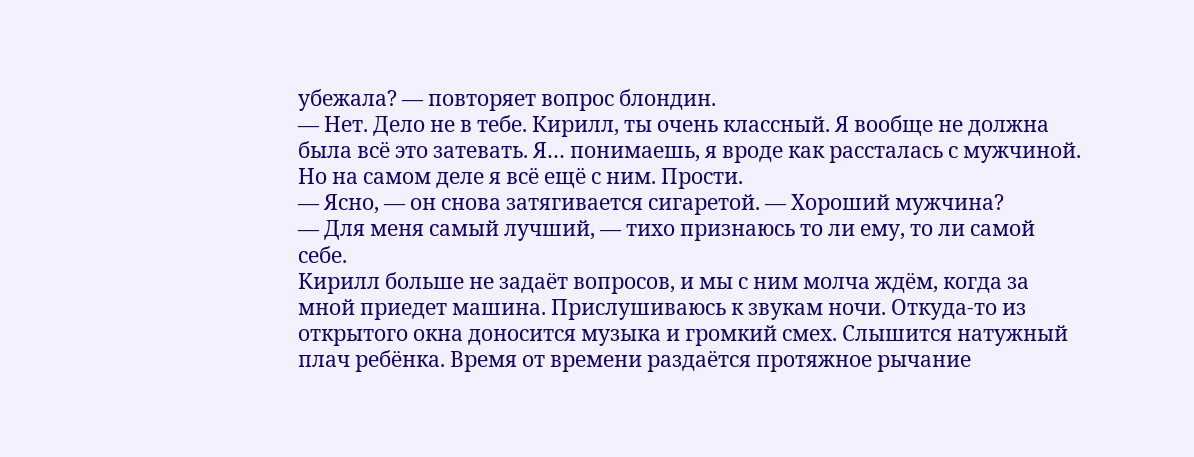убежала? — повторяет вопрос блондин.
— Нет. Дело не в тебе. Кирилл, ты очень классный. Я вообще не должна была всё это затевать. Я… понимаешь, я вроде как рассталась с мужчиной. Но на самом деле я всё ещё с ним. Прости.
— Ясно, — он снова затягивается сигаретой. — Хороший мужчина?
— Для меня самый лучший, — тихо признаюсь то ли ему, то ли самой себе.
Кирилл больше не задаёт вопросов, и мы с ним молча ждём, когда за мной приедет машина. Прислушиваюсь к звукам ночи. Откуда-то из открытого окна доносится музыка и громкий смех. Слышится натужный плач ребёнка. Время от времени раздаётся протяжное рычание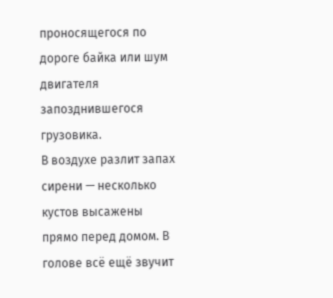проносящегося по дороге байка или шум двигателя запозднившегося грузовика.
В воздухе разлит запах сирени — несколько кустов высажены прямо перед домом. В голове всё ещё звучит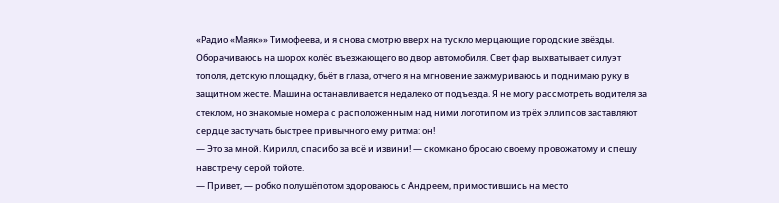«Радио «Маяк»» Тимофеева, и я снова смотрю вверх на тускло мерцающие городские звёзды.
Оборачиваюсь на шорох колёс въезжающего во двор автомобиля. Свет фар выхватывает силуэт тополя, детскую площадку, бьёт в глаза, отчего я на мгновение зажмуриваюсь и поднимаю руку в защитном жесте. Машина останавливается недалеко от подъезда. Я не могу рассмотреть водителя за стеклом, но знакомые номера с расположенным над ними логотипом из трёх эллипсов заставляют сердце застучать быстрее привычного ему ритма: он!
— Это за мной. Кирилл, спасибо за всё и извини! — скомкано бросаю своему провожатому и спешу навстречу серой тойоте.
— Привет, — робко полушёпотом здороваюсь с Андреем, примостившись на место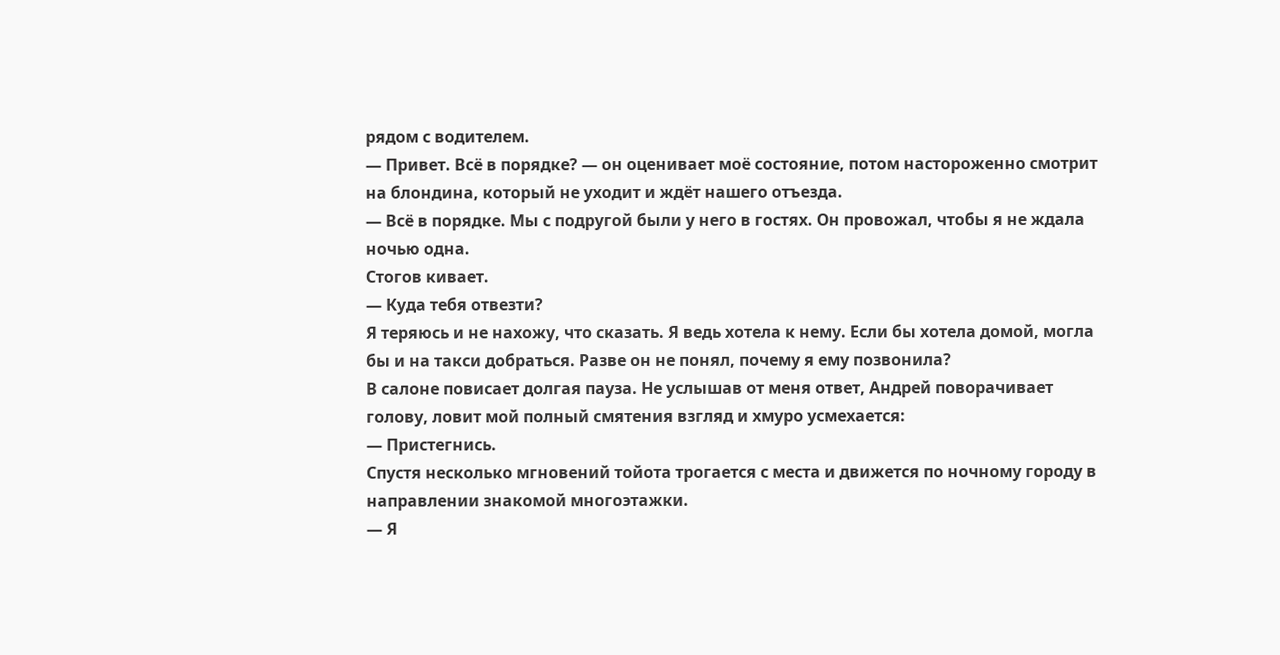рядом с водителем.
— Привет. Всё в порядке? — он оценивает моё состояние, потом настороженно смотрит на блондина, который не уходит и ждёт нашего отъезда.
— Всё в порядке. Мы с подругой были у него в гостях. Он провожал, чтобы я не ждала ночью одна.
Стогов кивает.
— Куда тебя отвезти?
Я теряюсь и не нахожу, что сказать. Я ведь хотела к нему. Если бы хотела домой, могла бы и на такси добраться. Разве он не понял, почему я ему позвонила?
В салоне повисает долгая пауза. Не услышав от меня ответ, Андрей поворачивает голову, ловит мой полный смятения взгляд и хмуро усмехается:
— Пристегнись.
Спустя несколько мгновений тойота трогается с места и движется по ночному городу в направлении знакомой многоэтажки.
— Я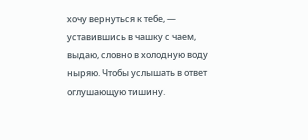хочу вернуться к тебе, — уставившись в чашку с чаем, выдаю, словно в холодную воду ныряю. Чтобы услышать в ответ оглушающую тишину.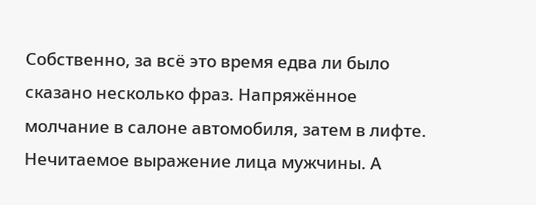Собственно, за всё это время едва ли было сказано несколько фраз. Напряжённое молчание в салоне автомобиля, затем в лифте. Нечитаемое выражение лица мужчины. А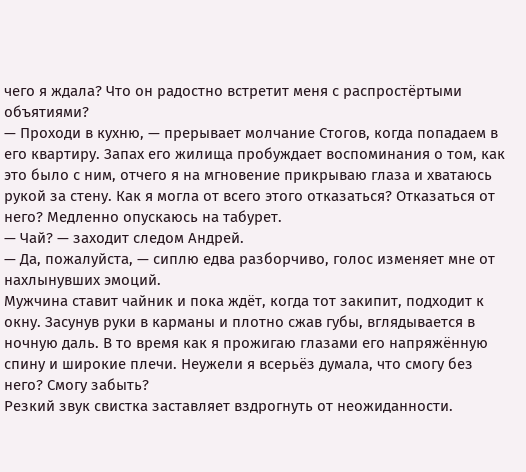чего я ждала? Что он радостно встретит меня с распростёртыми объятиями?
— Проходи в кухню, — прерывает молчание Стогов, когда попадаем в его квартиру. Запах его жилища пробуждает воспоминания о том, как это было с ним, отчего я на мгновение прикрываю глаза и хватаюсь рукой за стену. Как я могла от всего этого отказаться? Отказаться от него? Медленно опускаюсь на табурет.
— Чай? — заходит следом Андрей.
— Да, пожалуйста, — сиплю едва разборчиво, голос изменяет мне от нахлынувших эмоций.
Мужчина ставит чайник и пока ждёт, когда тот закипит, подходит к окну. Засунув руки в карманы и плотно сжав губы, вглядывается в ночную даль. В то время как я прожигаю глазами его напряжённую спину и широкие плечи. Неужели я всерьёз думала, что смогу без него? Смогу забыть?
Резкий звук свистка заставляет вздрогнуть от неожиданности.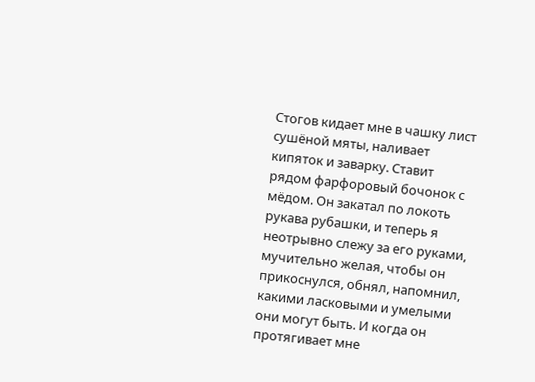Стогов кидает мне в чашку лист сушёной мяты, наливает кипяток и заварку. Ставит рядом фарфоровый бочонок с мёдом. Он закатал по локоть рукава рубашки, и теперь я неотрывно слежу за его руками, мучительно желая, чтобы он прикоснулся, обнял, напомнил, какими ласковыми и умелыми они могут быть. И когда он протягивает мне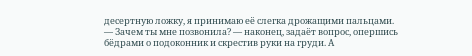десертную ложку, я принимаю её слегка дрожащими пальцами.
— Зачем ты мне позвонила? — наконец, задаёт вопрос, опершись бёдрами о подоконник и скрестив руки на груди. А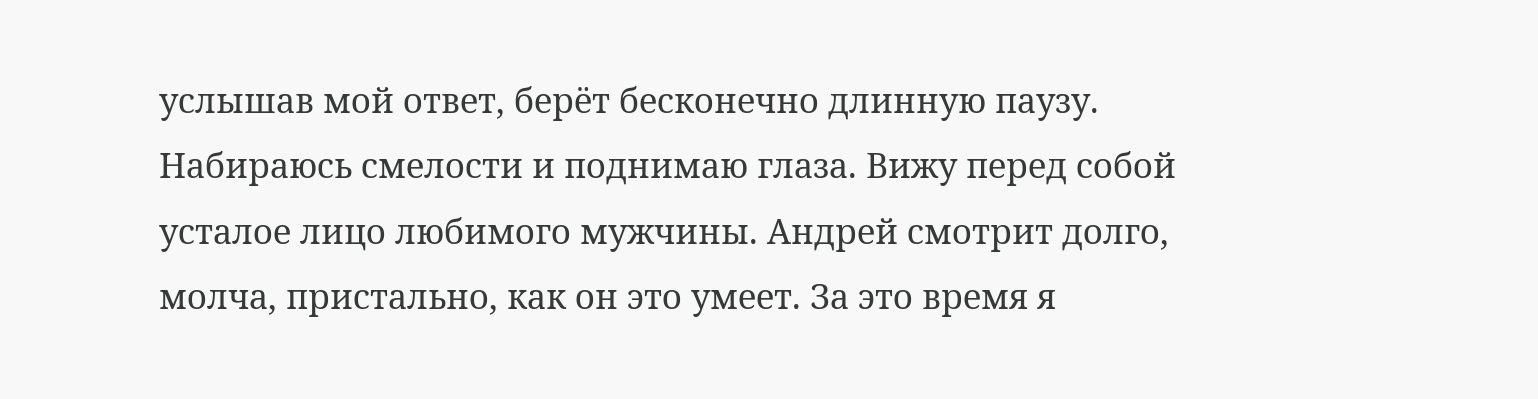услышав мой ответ, берёт бесконечно длинную паузу.
Набираюсь смелости и поднимаю глаза. Вижу перед собой усталое лицо любимого мужчины. Андрей смотрит долго, молча, пристально, как он это умеет. За это время я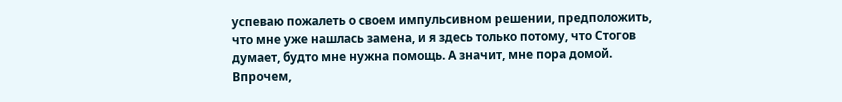успеваю пожалеть о своем импульсивном решении, предположить, что мне уже нашлась замена, и я здесь только потому, что Стогов думает, будто мне нужна помощь. А значит, мне пора домой. Впрочем,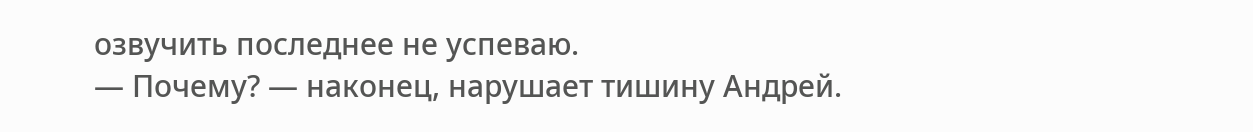озвучить последнее не успеваю.
— Почему? — наконец, нарушает тишину Андрей.